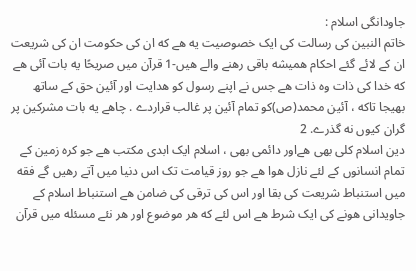جاودانگی اسلام :
خاتم النبین کی رسالت کی ایک خصوصیت یه هے که ان کی حکومت ان کی شریعت ان کے لائے گئے احکام همیشه باقی رهنے والے هیں-1 قرآن میں صریحًا یه بات آئی هے که خدا کی ذات وه ذات هے جس نے اپنے رسول کو هدایت اور آئین حق کے ساتھ بھیجا تاکه ، آئین محمد(ص)کو تمام آئین پر غالب قراردے . چاهے یه بات مشرکین پر گران کیوں نه گذرے. 2
دین اسلام کلی بھی هےاور دائمی بھی ، اسلام ایک ابدی مکتب هے جو کره زمین کے تمام انسانوں کے لئے نازل هوا هے جو روز قیامت تک اس دنیا میں آتے رهیں گے فقه میں استنباط شریعت کی بقا اور اس کی ترقی کی ضامن هے استنباط اسلام کے جاویدانی هونے کی ایک شرط هے اس لئے که هر موضوع اور هر نئے مسئله میں قرآن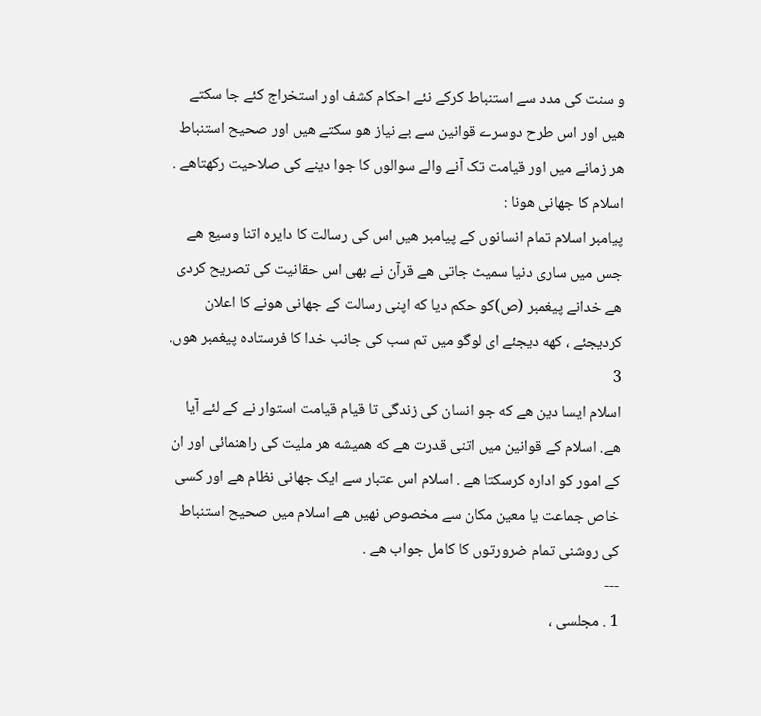و سنت کی مدد سے استنباط کرکے نئے احکام کشف اور استخراج کئے جا سکتے هیں اور اس طرح دوسرے قوانین سے بے نیاز هو سکتے هیں اور صحیح استنباط هر زمانے میں اور قیامت تک آنے والے سوالوں کا جوا دینے کی صلاحیت رکھتاهے .
اسلام کا جهانی هونا :
پیامبر اسلام تمام انسانوں کے پیامبر هیں اس کی رسالت کا دایره اتنا وسیع هے جس میں ساری دنیا سمیٹ جاتی هے قرآن نے بھی اس حقانیت کی تصریح کردی هے خدانے پیغمبر (ص)کو حکم دیا که اپنی رسالت کے جهانی هونے کا اعلان کردیجئے ، کهه دیجئے ای لوگو میں تم سب کی جانب خدا کا فرستاده پیغمبر هوں. 3
اسلام ایسا دین هے که جو انسان کی زندگی تا قیام قیامت استوار نے کے لئے آیا هے. اسلام کے قوانین میں اتنی قدرت هے که همیشه هر ملیت کی راهنمائی اور ان کے امور کو اداره کرسکتا هے . اسلام اس عتبار سے ایک جهانی نظام هے اور کسی خاص جماعت یا معین مکان سے مخصوص نهیں هے اسلام میں صحیح استنباط کی روشنی تمام ضرورتوں کا کامل جواب هے .
---
1 . مجلسی ،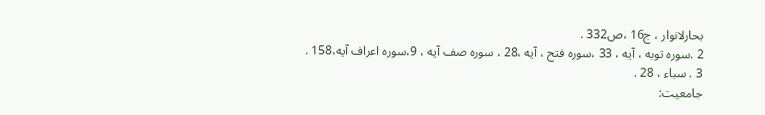بحارلانوار ، ج16 ،ص332 .
2 .سوره توبه ، آیه ، 33 ،سوره فتح ، آیه ،28 ، سوره صف آیه ، 9،سوره اعراف آیه،158 .
3 . سباء ، 28 .
جامعیت: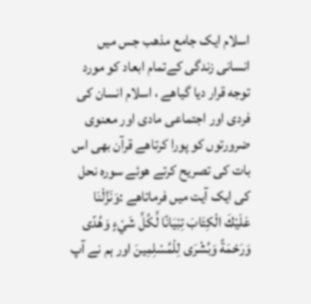اسلام ایک جامع مذهب جس میں انسانی زندگی کےتمام ابعاد کو مورد توجه قرار دیا گیاهے ، اسلام انسان کی فردی اور اجتماعی مادی اور معنوی ضرورتوں کو پورا کرتاهے قرآن بھی اس بات کی تصریح کرتے هوئے سوره نحل کی ایک آیت میں فرماتاهے :وَنَزَّلْنَا عَلَيْكَ الْكِتَابَ تِبْيَانًا لِّكُلِّ شَيْءٍ وَهُدًى وَرَحْمَةً وَبُشْرَى لِلْمُسْلِمِينَ اور ہم نے آپ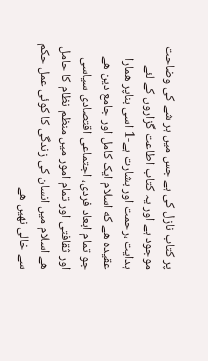پر کتاب نازل کی ہے جس میں ہر شے کی وضاحت موجود ہے اور یہ کتاب اطاعت گزاروں کے لئے ہدایت ،رحمت اور بشارت ہے-1 اسی بناپر همارا عقیده هے که اسلام ایک کامل اور جامع دین هے جو تمام ابعاد فردی، اجتماعی اقتصادی سیاسی اور ثقافتی اور تمام امور میں منظم نظام کا حامل هے اسلام میں انسان کی زندگی کا کوئی عمل حکم سے خالی نهیں هے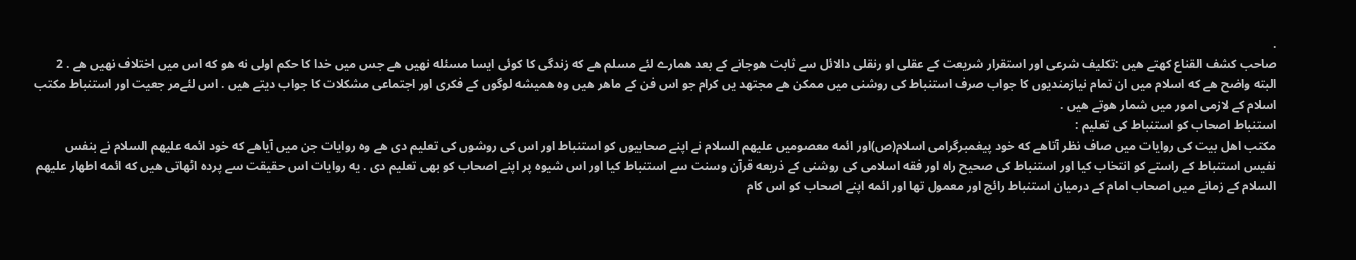.
صاحب کشف القناع کهتے هیں :تکلیف شرعی اور استقرار شریعت کے عقلی او رنقلی دالائل سے ثابت هوجانے کے بعد همارے لئے مسلم هے که زندگی کا کوئی ایسا مسئله نهیں هے جس میں خدا کا حکم اولی نه هو که اس میں اختلاف نهیں هے . 2
البته واضح هے که اسلام میں ان تمام نیازمندیوں کا جواب صرف استنباط کی روشنی میں ممکن هے مجتهد یں کرام جو اس فن کے ماهر هیں وه همیشه لوگوں کے فکری اور اجتماعی مشکلات کا جواب دیتے هیں . اس لئےمر جعیت اور استنباط مکتب اسلام کے لازمی امور میں شمار هوتے هیں .
استنباط اصحاب کو استنباط کی تعلیم :
مکتب اهل بیت کی روایات میں صاف نظر آتاهے که خود پیغمبرگرامی اسلام(ص)اور ائمه معصومیں علیهم السلام نے اپنے صحابیوں کو استنباط اور اس کی روشوں کی تعلیم دی هے وه روایات جن میں آیاهے که خود ائمه علیهم السلام نے بنفس نفیس استنباط کے راستے کو انتخاب کیا اور استنباط کی صحیح راه اور فقه اسلامی کی روشنی کے ذریعه قرآن وسنت سے استنباط کیا اور اس شیوه پر اپنے اصحاب کو بھی تعلیم دی . یه روایات اس حقیقت سے پرده اٹھاتی هیں که ائمه اطهار علیهم السلام کے زمانے میں اصحاب امام کے درمیان استنباط رائج اور معمول تھا اور ائمه اپنے اصحاب کو اس کام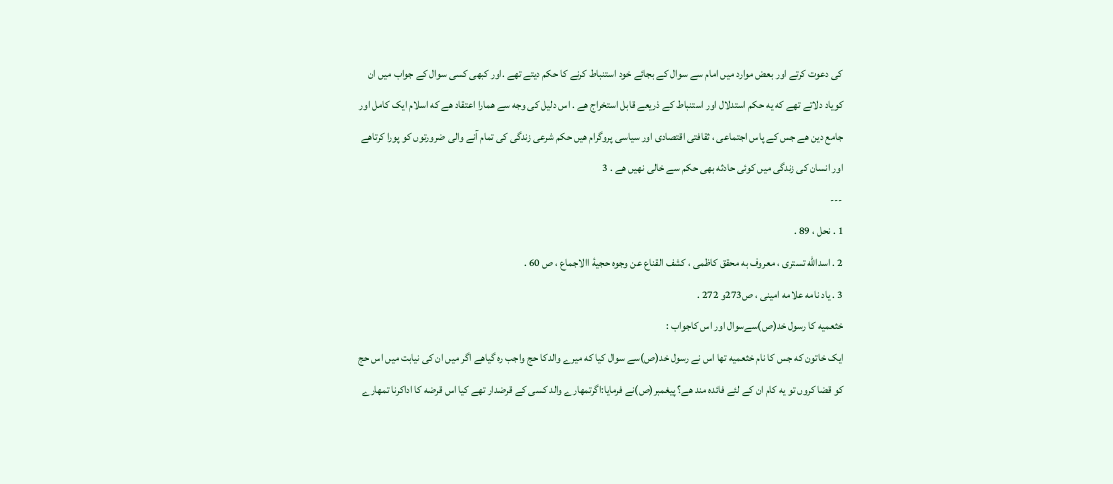کی دعوت کرتے اور بعض موارد میں امام سے سوال کے بجائے خود استنباط کرنے کا حکم دیتے تھے .اور کبھی کسی سوال کے جواب میں ان کویاد دلاتے تھے که یه حکم استدلال اور استنباط کے ذریعے قابل استخراج هے . اس دلیل کی وجه سے همارا اعتقاد هے که اسلام ایک کامل اور جامع دین هے جس کے پاس اجتماعی ، ثقافتی اقتصادی اور سیاسی پروگرام هیں حکم شرعی زندگی کی تمام آنے والی ضرورتوں کو پورا کرتاهے اور انسان کی زندگی میں کوئی حادثه بھی حکم سے خالی نهیں هے . 3
---
1 . نحل ، 89 .
2 . اسدالله تستری ، معروف به محقق کاظمی ، کشف القناع عن وجوه حجیۀ االاجماع ، ص 60 .
3 . یاد نامه علامه امینی ، ص273و 272 .
خثعمیه کا رسول خد(ص)سےسوال اور اس کاجواب :
ایک خاتون که جس کا نام خثعمیه تھا اس نے رسول خد(ص)سے سوال کیا که میرے والدکا حج واجب ره گیاهے اگر میں ان کی نیابت میں اس حج کو قضا کروں تو یه کام ان کے لئے فائده مند هے؟ پیغمبر(ص)نے فرمایا:اگرتمهارے والد کسی کے قرضدار تھے کیا اس قرضه کا اداکرنا تمهارے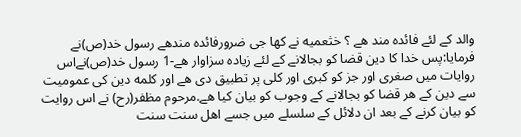والد کے لئے فائده مند هے ؟ خثعمیه نے کها جی ضرورفائده مندهے رسول خد(ص)نے فرمایا:پس خدا کا دین قضا کو بجالانے کے لئے زیاده سزاوار هے-1 رسول خد(ص)نےاس روایات میں صغری اور جز کو کبری اور کلی پر تطبیق دی هے اور کلمه دین کی عمومیت سے دین کے هر قضا کو بجالانے کے وجوب کو بیان کیا هے.مرحوم مظفر(رح) نے اس روایت کو بیان کرنے کے بعد ان دلائل کے سلسلے میں جسے اهل سنت سنت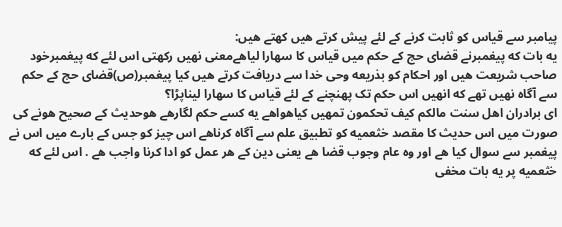پیامبر سے قیاس کو ثابت کرنے کے لئے پیش کرتے هیں کهتے هیں:
یه بات که پیغمبرنے قضای حج کے حکم میں قیاس کا سهارا لیاهےمعنی نهیں رکھتی اس لئے که پیغمبرخود صاحب شریعت هیں اور احکام کو بذریعه وحی خدا سے دریافت کرتے هیں کیا پیغمبر(ص)قضای حج کے حکم سے آگاه نهیں تھے که انهیں اس حکم تک پهنچنے کے لئے قیاس کا سهارا لیناپڑا؟
ای برادران اهل سنت مالکم کیف تحکمون تمهیں کیاهواهے یه کسے حکم لگارهے هوحدیث کے صحیح هونے کی صورت میں اس حدیث کا مقصد خثعمیه کو تطبیق علم سے آگاه کرناهے اس چیز کو جس کے بارے میں اس نے پیغمبر سے سوال کیا هے اور وه عام وجوب قضا هے یعنی دین کے هر عمل کو ادا کرنا واجب هے . اس لئے که خثعمیه پر یه بات مخفی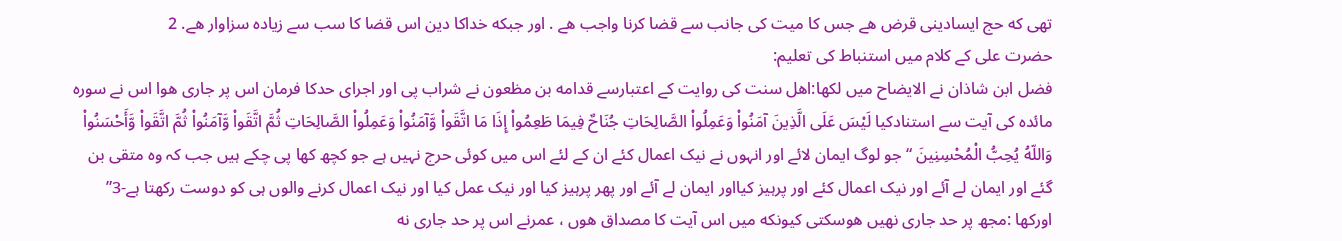تھی که حج ایسادینی قرض هے جس کا میت کی جانب سے قضا کرنا واجب هے . اور جبکه خداکا دین اس قضا کا سب سے زیاده سزاوار هے. 2
حضرت علی کے کلام میں استنباط کی تعلیم:
فضل ابن شاذان نے الایضاح میں لکھا:اهل سنت کی روایت کے اعتبارسے قدامه بن مظعون نے شراب پی اور اجرای حدکا فرمان اس پر جاری هوا اس نے سوره مائده کی آیت سے استنادکیا لَيْسَ عَلَى الَّذِينَ آمَنُواْ وَعَمِلُواْ الصَّالِحَاتِ جُنَاحٌ فِيمَا طَعِمُواْ إِذَا مَا اتَّقَواْ وَّآمَنُواْ وَعَمِلُواْ الصَّالِحَاتِ ثُمَّ اتَّقَواْ وَّآمَنُواْ ثُمَّ اتَّقَواْ وَّأَحْسَنُواْ وَاللّهُ يُحِبُّ الْمُحْسِنِينَ “جو لوگ ایمان لائے اور انہوں نے نیک اعمال کئے ان کے لئے اس میں کوئی حرج نہیں ہے جو کچھ کھا پی چکے ہیں جب کہ وہ متقی بن گئے اور ایمان لے آئے اور نیک اعمال کئے اور پرہیز کیااور ایمان لے آئے اور پھر پرہیز کیا اور نیک عمل کیا اور نیک اعمال کرنے والوں ہی کو دوست رکھتا ہے-3”
اورکها :مجھ پر حد جاری نهیں هوسکتی کیونکه میں اس آیت کا مصداق هوں ، عمرنے اس پر حد جاری نه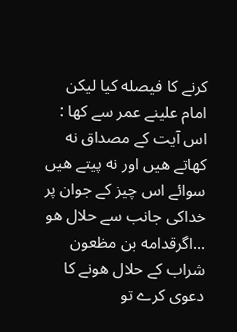کرنے کا فیصله کیا لیکن امام علینے عمر سے کها : اس آیت کے مصداق نه کھاتے هیں اور نه پیتے هیں سوائے اس چیز کے جوان پر خداکی جانب سے حلال هو ...اگرقدامه بن مظعون شراب کے حلال هونے کا دعوی کرے تو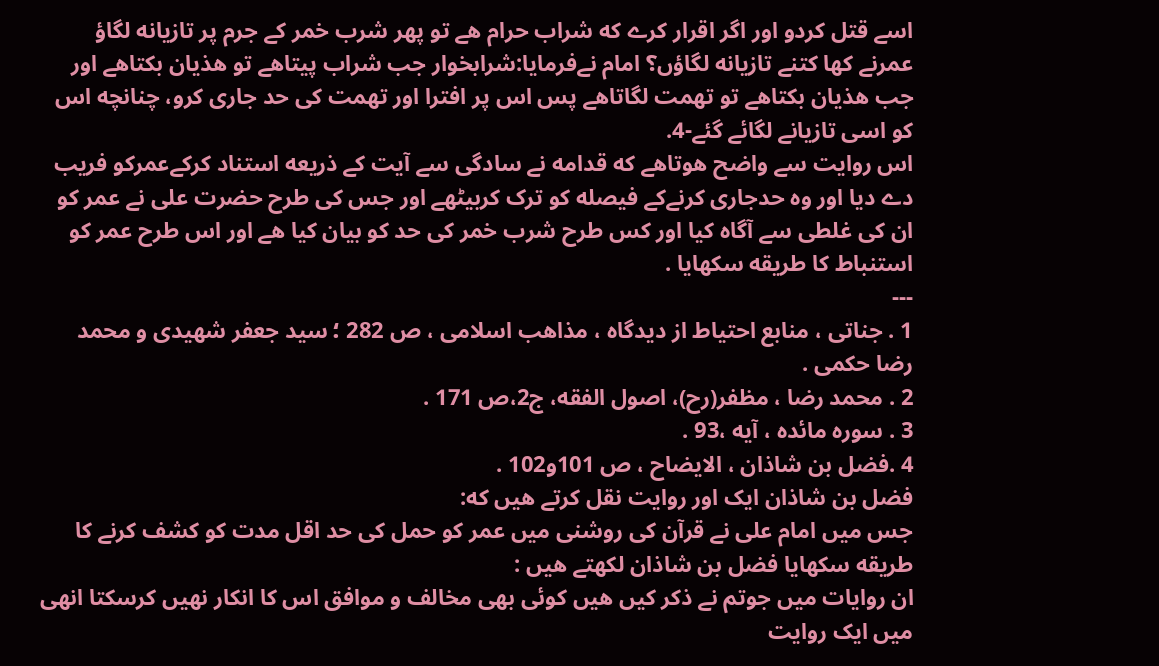اسے قتل کردو اور اگر اقرار کرے که شراب حرام هے تو پھر شرب خمر کے جرم پر تازیانه لگاؤ عمرنے کها کتنے تازیانه لگاؤں؟ امام نےفرمایا:شرابخوار جب شراب پیتاهے تو هذیان بکتاهے اور جب هذیان بکتاهے تو تهمت لگاتاهے پس اس پر افترا اور تهمت کی حد جاری کرو، چنانچه اس کو اسی تازیانے لگائے گئے-4.
اس روایت سے واضح هوتاهے که قدامه نے سادگی سے آیت کے ذریعه استناد کرکےعمرکو فریب دے دیا اور وه حدجاری کرنےکے فیصله کو ترک کربیٹھے اور جس کی طرح حضرت علی نے عمر کو ان کی غلطی سے آگاه کیا اور کس طرح شرب خمر کی حد کو بیان کیا هے اور اس طرح عمر کو استنباط کا طریقه سکھایا .
---
1 . جناتی ، منابع احتیاط از دیدگاه ، مذاهب اسلامی ، ص 282 ؛ سید جعفر شهیدی و محمد رضا حکمی .
2 . محمد رضا ، مظفر(رح)، اصول الفقه، ج2،ص 171 .
3 . سوره مائده ، آیه ،93 .
4 .فضل بن شاذان ، الایضاح ، ص 101و102 .
فضل بن شاذان ایک اور روایت نقل کرتے هیں که:
جس میں امام علی نے قرآن کی روشنی میں عمر کو حمل کی حد اقل مدت کو کشف کرنے کا طریقه سکھایا فضل بن شاذان لکھتے هیں :
ان روایات میں جوتم نے ذکر کیں هیں کوئی بھی مخالف و موافق اس کا انکار نهیں کرسکتا انهی میں ایک روایت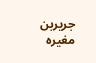جریربن مغیره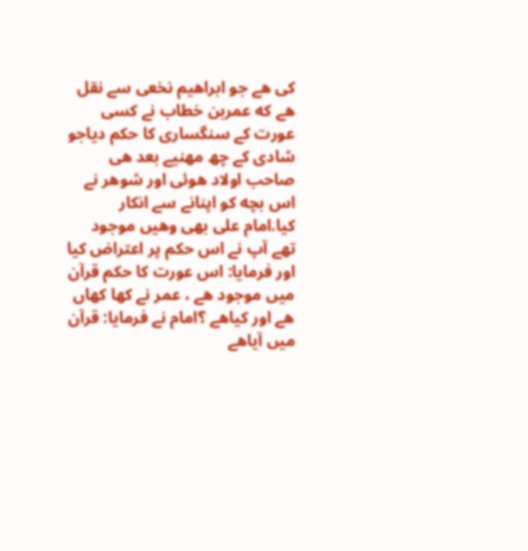کی هے جو ابراهیم نخعی سے نقل هے که عمربن خطاب نے کسی عورت کے سنگساری کا حکم دیاجو شادی کے چھ مهنیے بعد هی صاحب اولاد هوئی اور شوهر نے اس بچه کو اپنانے سے انکار کیا.امام علی بھی وهیں موجود تھے آپ نے اس حکم پر اعتراض کیا اور فرمایا: اس عورت کا حکم قرآن میں موجود هے ، عمر نے کها کهاں هے اور کیاهے ؟امام نے فرمایا: قرآن میں آیاهے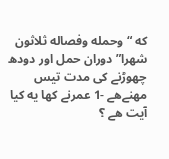که “وحمله وفصاله ثلاثون شهرا” دوران حمل اور دودھ چھوڑنے کی مدت تیس مهنےهے -1 عمرنے کها یه کیا آیت هے ؟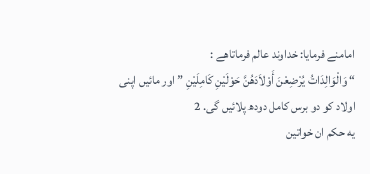امامنے فرمایا: خداوند عالم فرماتاهے :
“ وَالْوَالِدَاتُ يُرْضِعْنَ أَوْلاَدَهُنَّ حَوْلَيْنِ كَامِلَيْنِ ” اور مائیں اپنی اولاد کو دو برس کامل دودھ پلائیں گی. 2
یه حکم ان خواتین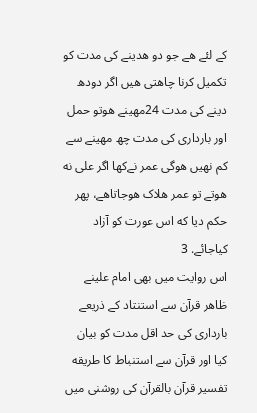کے لئے هے جو دو ھدینے کی مدت کو تکمیل کرنا چاهتی هیں اگر دودھ دینے کی مدت 24مهینے هوتو حمل اور بارداری کی مدت چھ مهینے سے کم نهیں هوگی عمر نےکها اگر علی نه هوتے تو عمر هلاک هوجاتاهے، پھر حکم دیا که اس عورت کو آزاد کیاجائے. 3
اس روایت میں بھی امام علینے ظاهر قرآن سے استنتاد کے ذریعے بارداری کی حد اقل مدت کو بیان کیا اور قرآن سے استنباط کا طریقه تفسیر قرآن بالقرآن کی روشنی میں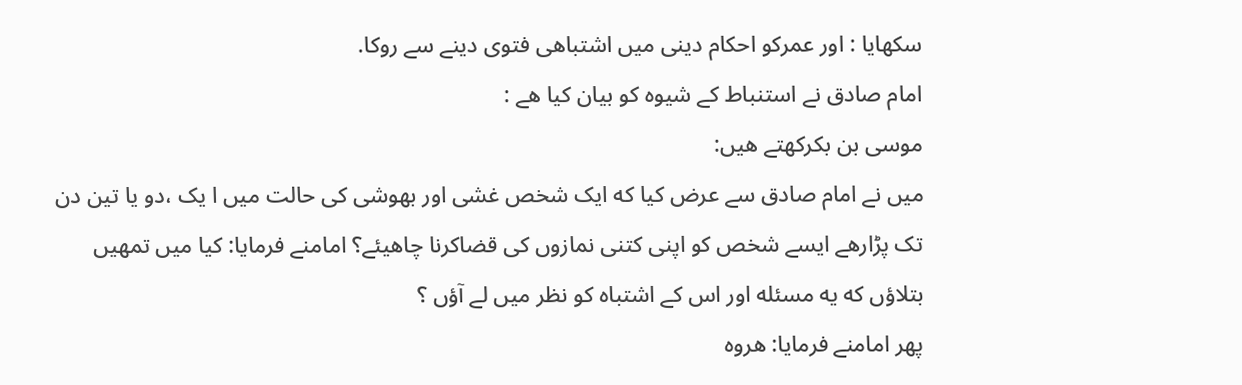سکھایا : اور عمرکو احکام دینی میں اشتباهی فتوی دینے سے روکا.
امام صادق نے استنباط کے شیوه کو بیان کیا هے :
موسی بن بکرکهتے هیں:
میں نے امام صادق سے عرض کیا که ایک شخص غشی اور بهوشی کی حالت میں ا یک ،دو یا تین دن تک پڑارهے ایسے شخص کو اپنی کتنی نمازوں کی قضاکرنا چاهیئے؟ امامنے فرمایا: کیا میں تمهیں بتلاؤں که یه مسئله اور اس کے اشتباه کو نظر میں لے آؤں ؟
پھر امامنے فرمایا: هروه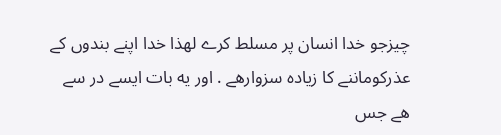چیزجو خدا انسان پر مسلط کرے لهذا خدا اپنے بندوں کے عذرکوماننے کا زیاده سزوارهے . اور یه بات ایسے در سے هے جس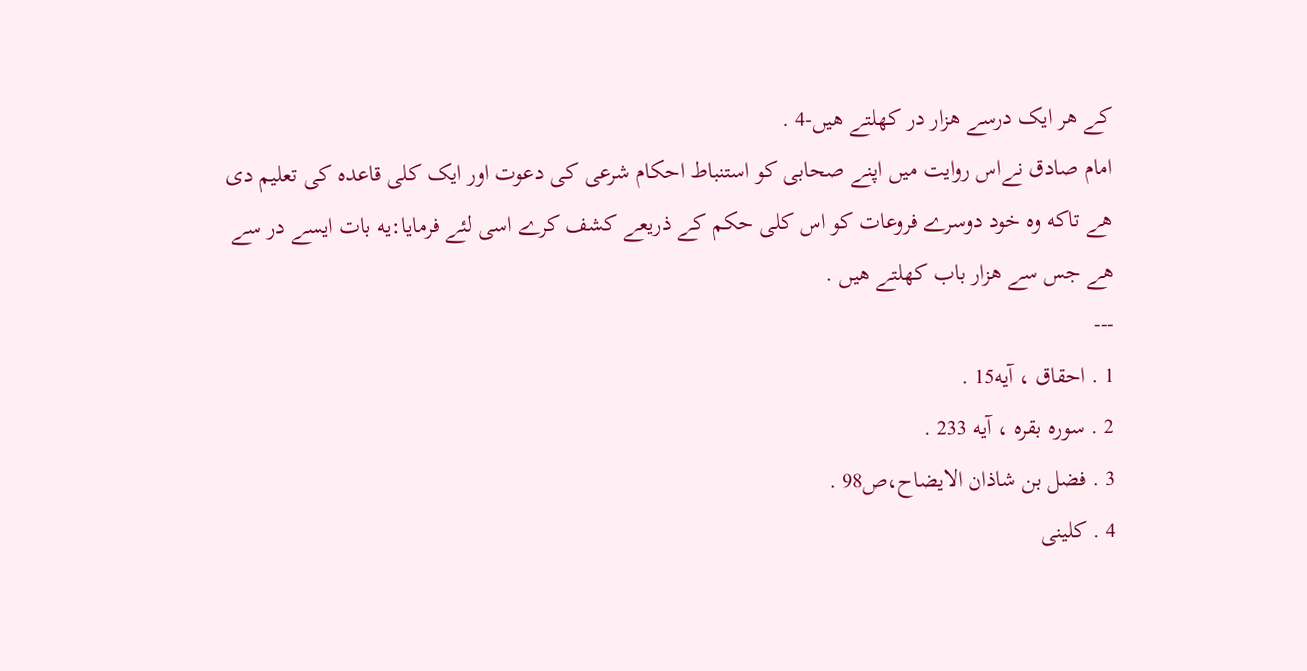کے هر ایک درسے هزار در کھلتے هیں-4 .
امام صادق نےاس روایت میں اپنے صحابی کو استنباط احکام شرعی کی دعوت اور ایک کلی قاعده کی تعلیم دی هے تاکه وه خود دوسرے فروعات کو اس کلی حکم کے ذریعے کشف کرے اسی لئے فرمایا:یه بات ایسے در سے هے جس سے هزار باب کھلتے هیں .
---
1 . احقاق ، آیه15 .
2 . سوره بقره ، آیه 233 .
3 . فضل بن شاذان الایضاح،ص98 .
4 . کلینی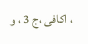، اکافی ،ج 3 ، و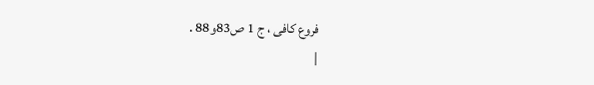فروع کافی ، ج 1 ص83و88 .
|